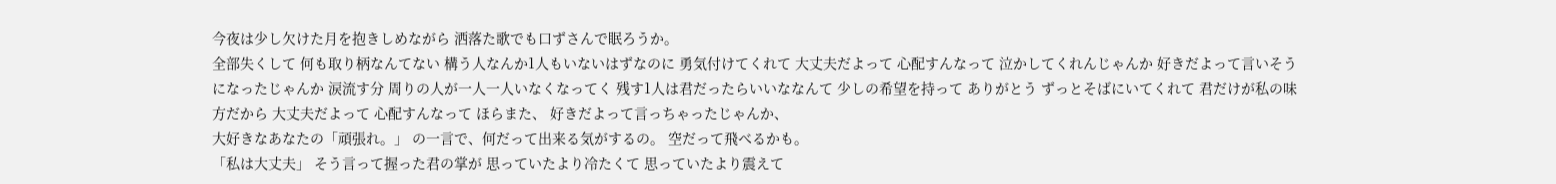今夜は少し欠けた月を抱きしめながら 洒落た歌でも口ずさんで眠ろうか。
全部失くして 何も取り柄なんてない 構う人なんか1人もいないはずなのに 勇気付けてくれて 大丈夫だよって 心配すんなって 泣かしてくれんじゃんか 好きだよって言いそうになったじゃんか 涙流す分 周りの人が一人一人いなくなってく 残す1人は君だったらいいななんて 少しの希望を持って ありがとう ずっとそばにいてくれて 君だけが私の味方だから 大丈夫だよって 心配すんなって ほらまた、 好きだよって言っちゃったじゃんか、
大好きなあなたの「頑張れ。」 の一言で、何だって出来る気がするの。 空だって飛べるかも。
「私は大丈夫」 そう言って握った君の掌が 思っていたより冷たくて 思っていたより震えて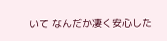いて なんだか凄く安心した